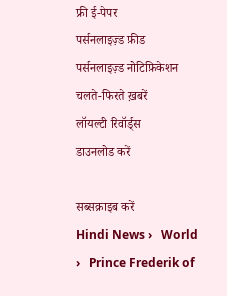फ्री ई-पेपर
पर्सनलाइज़्ड फ़ीड
पर्सनलाइज़्ड नोटिफ़िकेशन
चलते-फिरते ख़बरें
लॉयल्टी रिवॉर्ड्स
डाउनलोड करें

सब्सक्राइब करें
Hindi News ›   World ›   Prince Frederik of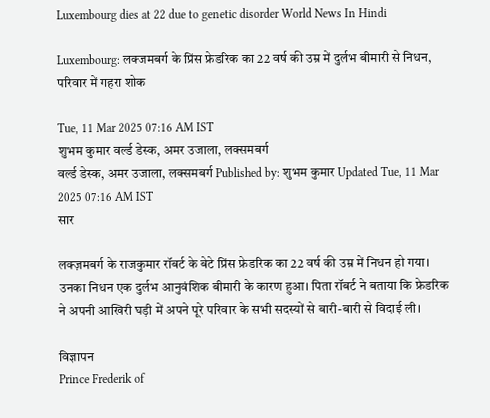Luxembourg dies at 22 due to genetic disorder World News In Hindi

Luxembourg: लक्जमबर्ग के प्रिंस फ्रेडरिक का 22 वर्ष की उम्र में दुर्लभ बीमारी से निधन, परिवार में गहरा शोक

Tue, 11 Mar 2025 07:16 AM IST
शुभम कुमार वर्ल्ड डेस्क, अमर उजाला, लक्समबर्ग
वर्ल्ड डेस्क, अमर उजाला, लक्समबर्ग Published by: शुभम कुमार Updated Tue, 11 Mar 2025 07:16 AM IST
सार

लक्ज़मबर्ग के राजकुमार रॉबर्ट के बेटे प्रिंस फ्रेडरिक का 22 वर्ष की उम्र में निधन हो गया। उनका निधन एक दुर्लभ आनुवंशिक बीमारी के कारण हुआ। पिता रॉबर्ट ने बताया कि फ्रेडरिक ने अपनी आखिरी घड़ी में अपने पूरे परिवार के सभी सदस्यों से बारी-बारी से विदाई ली।

विज्ञापन
Prince Frederik of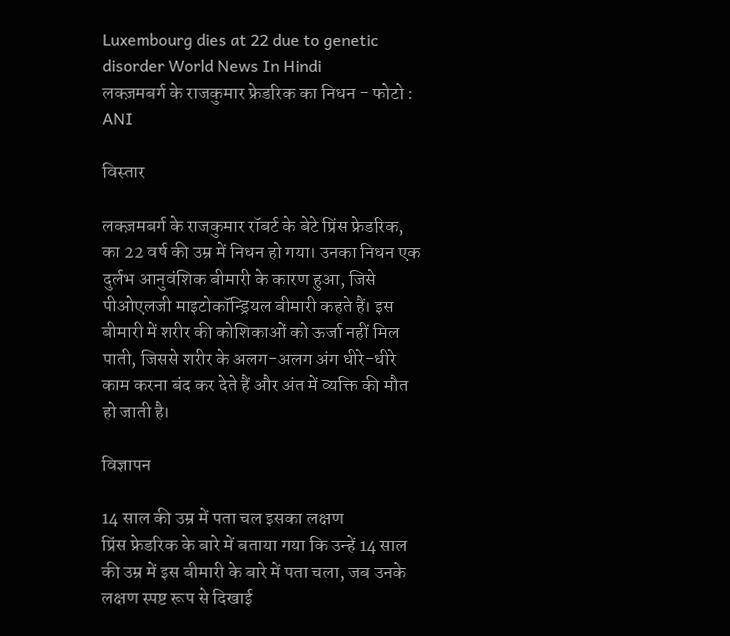Luxembourg dies at 22 due to genetic disorder World News In Hindi
लक्ज़मबर्ग के राजकुमार फ्रेडरिक का निधन - फोटो : ANI

विस्तार

लक्ज़मबर्ग के राजकुमार रॉबर्ट के बेटे प्रिंस फ्रेडरिक, का 22 वर्ष की उम्र में निधन हो गया। उनका निधन एक दुर्लभ आनुवंशिक बीमारी के कारण हुआ, जिसे पीओएलजी माइटोकॉन्ड्रियल बीमारी कहते हैं। इस बीमारी में शरीर की कोशिकाओं को ऊर्जा नहीं मिल पाती, जिससे शरीर के अलग-अलग अंग धीरे-धीरे काम करना बंद कर देते हैं और अंत में व्यक्ति की मौत हो जाती है।

विज्ञापन

14 साल की उम्र में पता चल इसका लक्षण
प्रिंस फ्रेडरिक के बारे में बताया गया कि उन्हें 14 साल की उम्र में इस बीमारी के बारे में पता चला, जब उनके लक्षण स्पष्ट रूप से दिखाई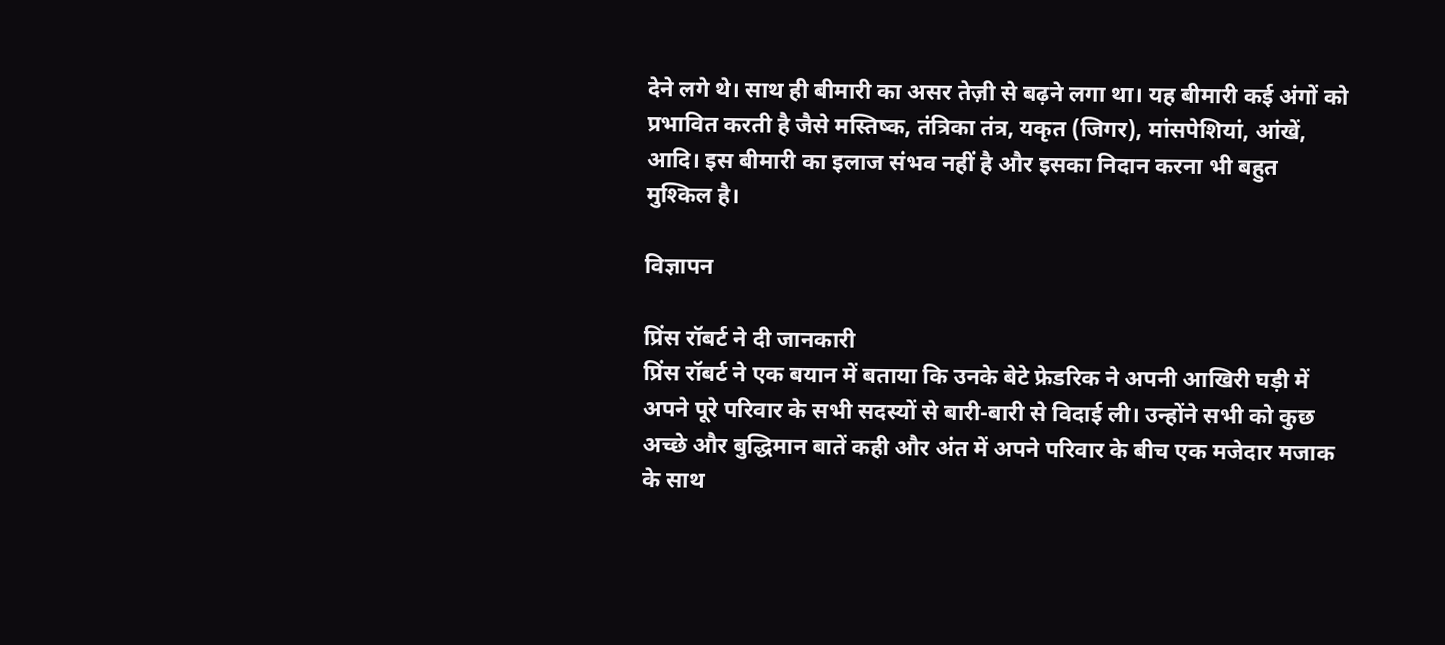देने लगे थे। साथ ही बीमारी का असर तेज़ी से बढ़ने लगा था। यह बीमारी कई अंगों को प्रभावित करती है जैसे मस्तिष्क, तंत्रिका तंत्र, यकृत (जिगर), मांसपेशियां, आंखें, आदि। इस बीमारी का इलाज संभव नहीं है और इसका निदान करना भी बहुत मुश्किल है।

विज्ञापन

प्रिंस रॉबर्ट ने दी जानकारी
प्रिंस रॉबर्ट ने एक बयान में बताया कि उनके बेटे फ्रेडरिक ने अपनी आखिरी घड़ी में अपने पूरे परिवार के सभी सदस्यों से बारी-बारी से विदाई ली। उन्होंने सभी को कुछ अच्छे और बुद्धिमान बातें कही और अंत में अपने परिवार के बीच एक मजेदार मजाक के साथ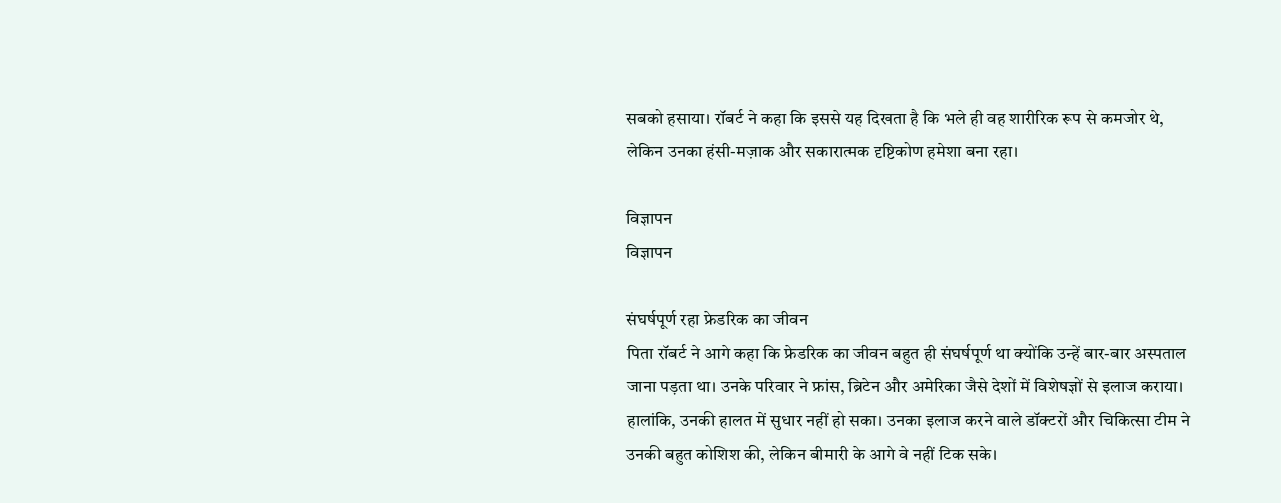सबको हसाया। रॉबर्ट ने कहा कि इससे यह दिखता है कि भले ही वह शारीरिक रूप से कमजोर थे, लेकिन उनका हंसी-मज़ाक और सकारात्मक दृष्टिकोण हमेशा बना रहा।

विज्ञापन
विज्ञापन

संघर्षपूर्ण रहा फ्रेडरिक का जीवन
पिता रॉबर्ट ने आगे कहा कि फ्रेडरिक का जीवन बहुत ही संघर्षपूर्ण था क्योंकि उन्हें बार-बार अस्पताल जाना पड़ता था। उनके परिवार ने फ्रांस, ब्रिटेन और अमेरिका जैसे देशों में विशेषज्ञों से इलाज कराया। हालांकि, उनकी हालत में सुधार नहीं हो सका। उनका इलाज करने वाले डॉक्टरों और चिकित्सा टीम ने उनकी बहुत कोशिश की, लेकिन बीमारी के आगे वे नहीं टिक सके।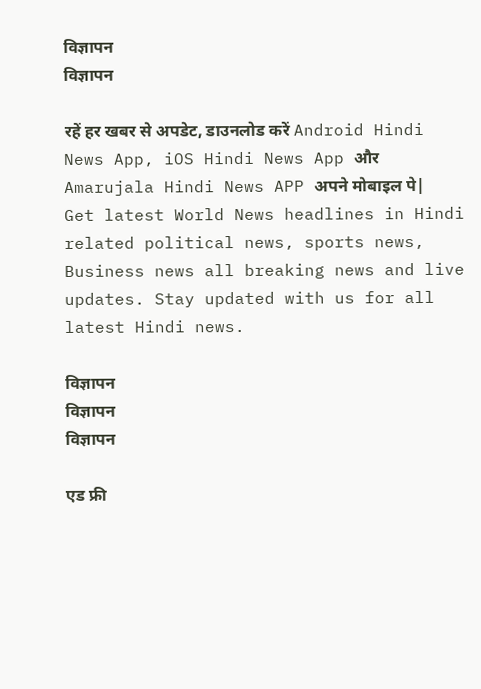विज्ञापन
विज्ञापन

रहें हर खबर से अपडेट, डाउनलोड करें Android Hindi News App, iOS Hindi News App और Amarujala Hindi News APP अपने मोबाइल पे|
Get latest World News headlines in Hindi related political news, sports news, Business news all breaking news and live updates. Stay updated with us for all latest Hindi news.

विज्ञापन
विज्ञापन
विज्ञापन

एड फ्री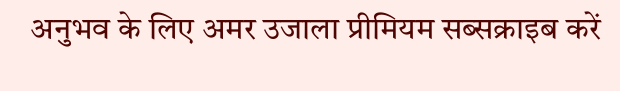अनुभव के लिए अमर उजाला प्रीमियम सब्सक्राइब करें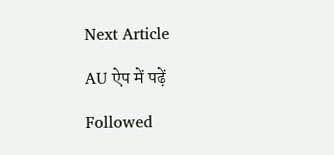Next Article

AU ऐप में पढ़ें

Followed